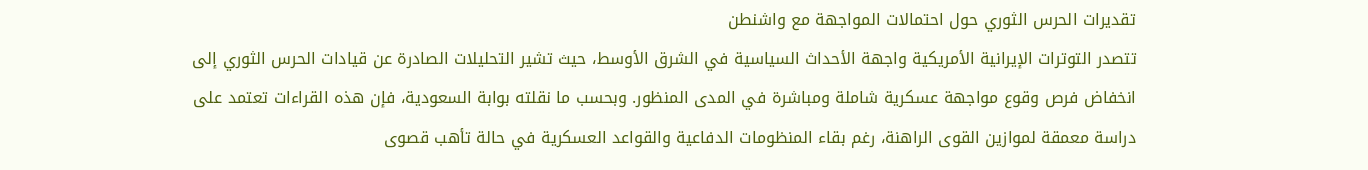تقديرات الحرس الثوري حول احتمالات المواجهة مع واشنطن
تتصدر التوترات الإيرانية الأمريكية واجهة الأحداث السياسية في الشرق الأوسط، حيث تشير التحليلات الصادرة عن قيادات الحرس الثوري إلى انخفاض فرص وقوع مواجهة عسكرية شاملة ومباشرة في المدى المنظور. وبحسب ما نقلته بوابة السعودية، فإن هذه القراءات تعتمد على دراسة معمقة لموازين القوى الراهنة، رغم بقاء المنظومات الدفاعية والقواعد العسكرية في حالة تأهب قصوى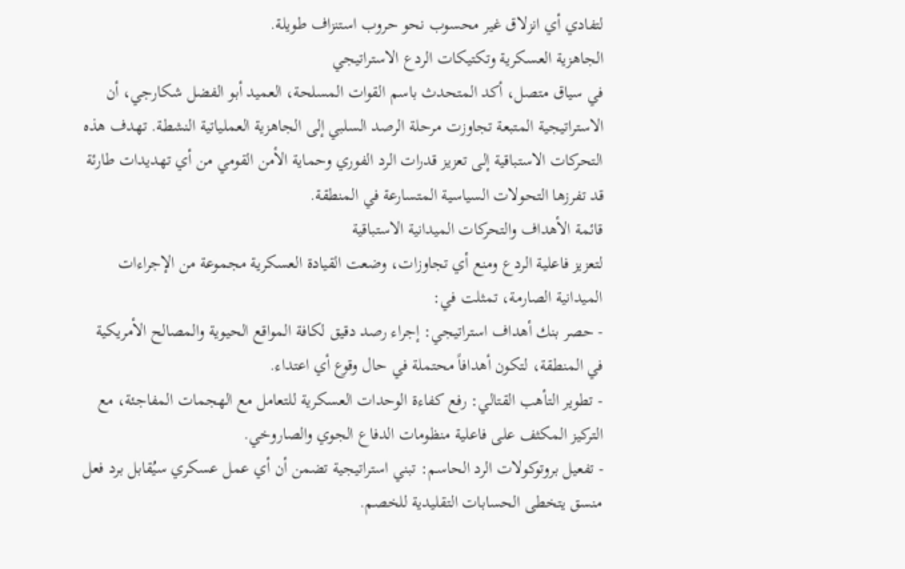لتفادي أي انزلاق غير محسوب نحو حروب استنزاف طويلة.
الجاهزية العسكرية وتكتيكات الردع الاستراتيجي
في سياق متصل، أكد المتحدث باسم القوات المسلحة، العميد أبو الفضل شكارجي، أن الاستراتيجية المتبعة تجاوزت مرحلة الرصد السلبي إلى الجاهزية العملياتية النشطة. تهدف هذه التحركات الاستباقية إلى تعزيز قدرات الرد الفوري وحماية الأمن القومي من أي تهديدات طارئة قد تفرزها التحولات السياسية المتسارعة في المنطقة.
قائمة الأهداف والتحركات الميدانية الاستباقية
لتعزيز فاعلية الردع ومنع أي تجاوزات، وضعت القيادة العسكرية مجموعة من الإجراءات الميدانية الصارمة، تمثلت في:
- حصر بنك أهداف استراتيجي: إجراء رصد دقيق لكافة المواقع الحيوية والمصالح الأمريكية في المنطقة، لتكون أهدافاً محتملة في حال وقوع أي اعتداء.
- تطوير التأهب القتالي: رفع كفاءة الوحدات العسكرية للتعامل مع الهجمات المفاجئة، مع التركيز المكثف على فاعلية منظومات الدفاع الجوي والصاروخي.
- تفعيل بروتوكولات الرد الحاسم: تبني استراتيجية تضمن أن أي عمل عسكري سيُقابل برد فعل منسق يتخطى الحسابات التقليدية للخصم.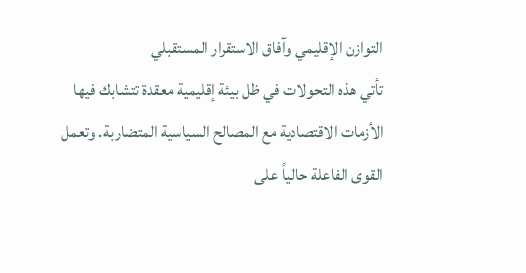التوازن الإقليمي وآفاق الاستقرار المستقبلي
تأتي هذه التحولات في ظل بيئة إقليمية معقدة تتشابك فيها الأزمات الاقتصادية مع المصالح السياسية المتضاربة. وتعمل القوى الفاعلة حالياً على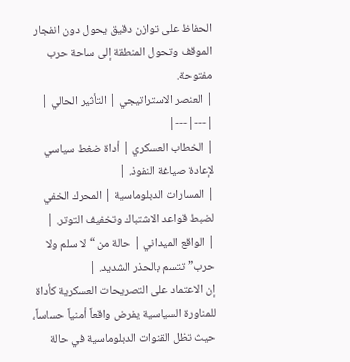الحفاظ على توازن دقيق يحول دون انفجار الموقف وتحول المنطقة إلى ساحة حرب مفتوحة.
| العنصر الاستراتيجي | التأثير الحالي |
|---|---|
| الخطاب العسكري | أداة ضغط سياسي لإعادة صياغة النفوذ. |
| المسارات الدبلوماسية | المحرك الخفي لضبط قواعد الاشتباك وتخفيف التوتر. |
| الواقع الميداني | حالة من “لا سلم ولا حرب” تتسم بالحذر الشديد. |
إن الاعتماد على التصريحات العسكرية كأداة للمناورة السياسية يفرض واقعاً أمنياً حساساً، حيث تظل القنوات الدبلوماسية في حالة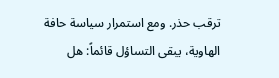ترقب حذر. ومع استمرار سياسة حافة الهاوية، يبقى التساؤل قائماً: هل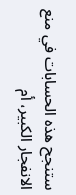ستنجح هذه الحسابات في منع الانفجار الكبير، أم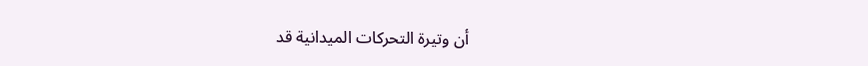أن وتيرة التحركات الميدانية قد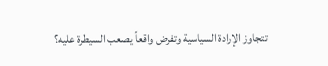تتجاوز الإرادة السياسية وتفرض واقعاً يصعب السيطرة عليه؟